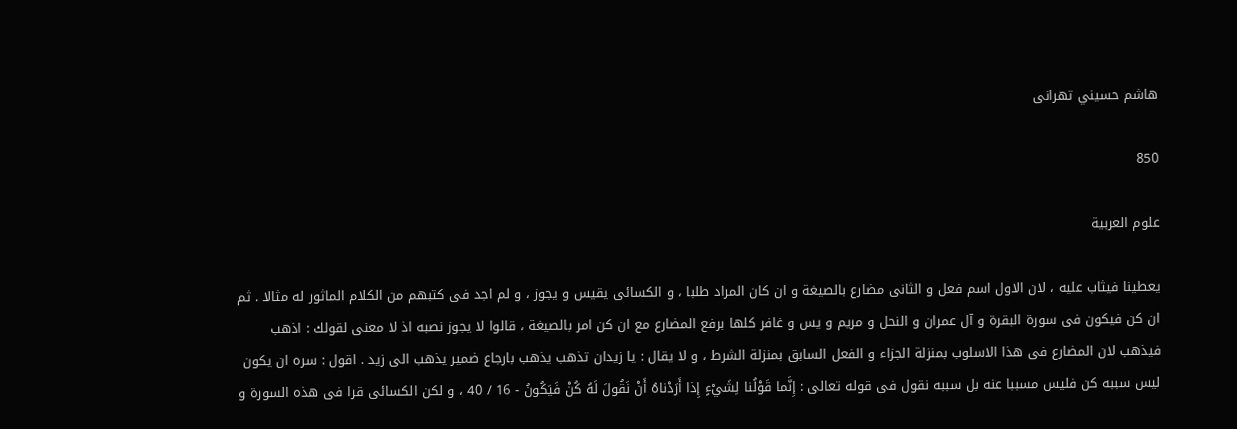هاشم حسيني تهرانى

850

علوم العربية

يعطينا فيثاب عليه ، لان الاول اسم فعل و الثانى مضارع بالصيغة و ان كان المراد طلبا ، و الكسائى يقيس و يجوز ، و لم اجد فى كتبهم من الكلام الماثور له مثالا . ثم ان كن فيكون فى سورة البقرة و آل عمران و النحل و مريم و يس و غافر كلها برفع المضارع مع ان كن امر بالصيغة ، قالوا لا يجوز نصبه اذ لا معنى لقولك : اذهب فيذهب لان المضارع فى هذا الاسلوب بمنزلة الجزاء و الفعل السابق بمنزلة الشرط ، و لا يقال : يا زيدان تذهب يذهب بارجاع ضمير يذهب الى زيد . اقول : سره ان يكون ليس سببه كن فليس مسببا عنه بل سببه نقول فى قوله تعالى : إِنَّما قَوْلُنا لِشَيْءٍ إِذا أَرَدْناهُ أَنْ نَقُولَ لَهُ كُنْ فَيَكُونُ - 16 / 40 ، و لكن الكسائى قرا فى هذه السورة و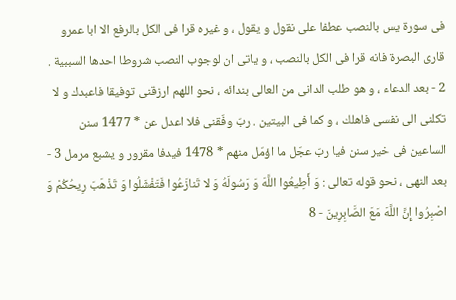فى سورة يس بالنصب عطفا على نقول و يقول ، و غيره قرا فى الكل بالرفع الا ابا عمرو قارى البصرة فانه قرا فى الكل بالنصب ، و ياتى ان لوجوب النصب شروطا احدها السببية . 2 - بعد الدعاء ، و هو طلب الدانى من العالى بندائه ، نحو اللهم ارزقنى توفيقا فاعبدك و لا تكلنى الى نفسى فاهلك ، و كما فى البيتين . ربّ وفّقنى فلا اعدل عن * 1477 سنن الساعين فى خير سنن فيا ربّ عجّل ما اؤمّل منهم * 1478 فيدفا مقرور و يشبع مرمل 3 - بعد النهى ، نحو قوله تعالى : وَ أَطِيعُوا اللَّهَ وَ رَسُولَهُ وَ لا تَنازَعُوا فَتَفْشَلُوا وَ تَذْهَبَ رِيحُكُمْ وَ اصْبِرُوا إِنَّ اللَّهَ مَعَ الصَّابِرِينَ - 8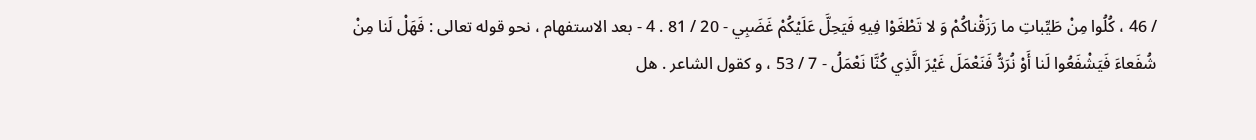/ 46 ، كُلُوا مِنْ طَيِّباتِ ما رَزَقْناكُمْ وَ لا تَطْغَوْا فِيهِ فَيَحِلَّ عَلَيْكُمْ غَضَبِي - 20 / 81 . 4 - بعد الاستفهام ، نحو قوله تعالى : فَهَلْ لَنا مِنْ شُفَعاءَ فَيَشْفَعُوا لَنا أَوْ نُرَدُّ فَنَعْمَلَ غَيْرَ الَّذِي كُنَّا نَعْمَلُ - 7 / 53 ، و كقول الشاعر . هل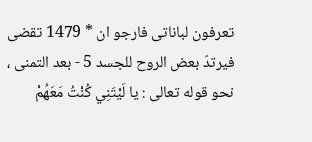تعرفون لباناتى فارجو ان * 1479 تقضى فيرتدّ بعض الروح للجسد 5 - بعد التمنى ، نحو قوله تعالى : يا لَيْتَنِي كُنْتُ مَعَهُمْ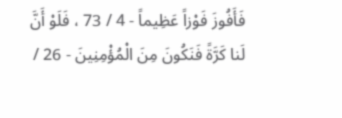فَأَفُوزَ فَوْزاً عَظِيماً - 4 / 73 ، فَلَوْ أَنَّ لَنا كَرَّةً فَنَكُونَ مِنَ الْمُؤْمِنِينَ - 26 /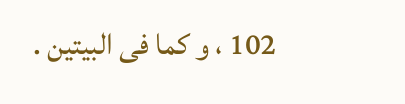102 ، و كما فى البيتين .